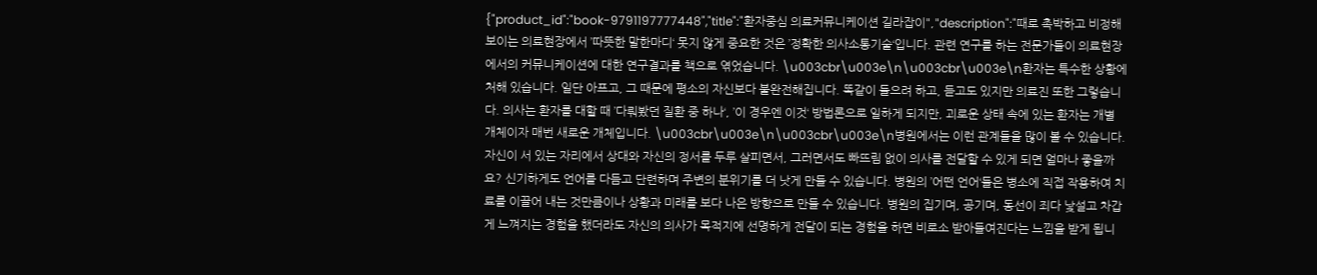{"product_id":"book-9791197777448","title":"환자중심 의료커뮤니케이션 길라잡이","description":"때로 촉박하고 비정해보이는 의료현장에서 ’따뜻한 말한마디‘ 못지 않게 중요한 것은 ’정확한 의사소통기술‘입니다. 관련 연구를 하는 전문가들이 의료현장에서의 커뮤니케이션에 대한 연구결과를 책으로 엮었습니다. \u003cbr\u003e\n\u003cbr\u003e\n환자는 특수한 상황에 처해 있습니다. 일단 아프고, 그 때문에 평소의 자신보다 불완전해집니다. 똑같이 들으려 하고, 듣고도 있지만 의료진 또한 그렇습니다. 의사는 환자를 대할 때 ’다뤄봤던 질환 중 하나‘, ’이 경우엔 이것‘ 방법론으로 일하게 되지만, 괴로운 상태 속에 있는 환자는 개별 개체이자 매번 새로운 개체입니다. \u003cbr\u003e\n\u003cbr\u003e\n병원에서는 이런 관계들을 많이 볼 수 있습니다. 자신이 서 있는 자리에서 상대와 자신의 정서를 두루 살피면서, 그러면서도 빠뜨림 없이 의사를 전달할 수 있게 되면 얼마나 좋을까요? 신기하게도 언어를 다듬고 단련하며 주변의 분위기를 더 낫게 만들 수 있습니다. 병원의 ’어떤 언어‘들은 병소에 직접 작용하여 치료를 이끌어 내는 것만큼이나 상황과 미래를 보다 나은 방향으로 만들 수 있습니다. 병원의 집기며, 공기며, 동선이 죄다 낯설고 차갑게 느껴지는 경험을 했더라도 자신의 의사가 목적지에 선명하게 전달이 되는 경험을 하면 비로소 받아들여진다는 느낌을 받게 됩니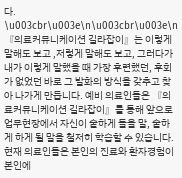다. \u003cbr\u003e\n\u003cbr\u003e\n『의료커뮤니케이션 길라잡이』는 이렇게 말해도 보고 ,저렇게 말해도 보고, 그러다가 내가 이렇게 말했을 때 가장 후련했던, 후회가 없었던 바로 그 발화의 방식을 갖추고 찾아 나가게 만듭니다. 예비 의료인들은 『의료커뮤니케이션 길라잡이』를 통해 앞으로 업무현장에서 자신이 숱하게 들을 말, 숱하게 하게 될 말을 철저히 학습할 수 있습니다. 현재 의료인들은 본인의 진료와 환자경험이 본인에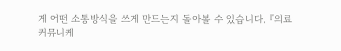게 어떤 소통방식을 쓰게 만드는지 돌아볼 수 있습니다. 『의료커뮤니케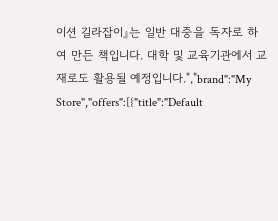이션 길라잡이』는 일반 대중을 독자로 하여 만든 책입니다. 대학 및 교육기관에서 교재로도 활용될 예정입니다.","brand":"My Store","offers":[{"title":"Default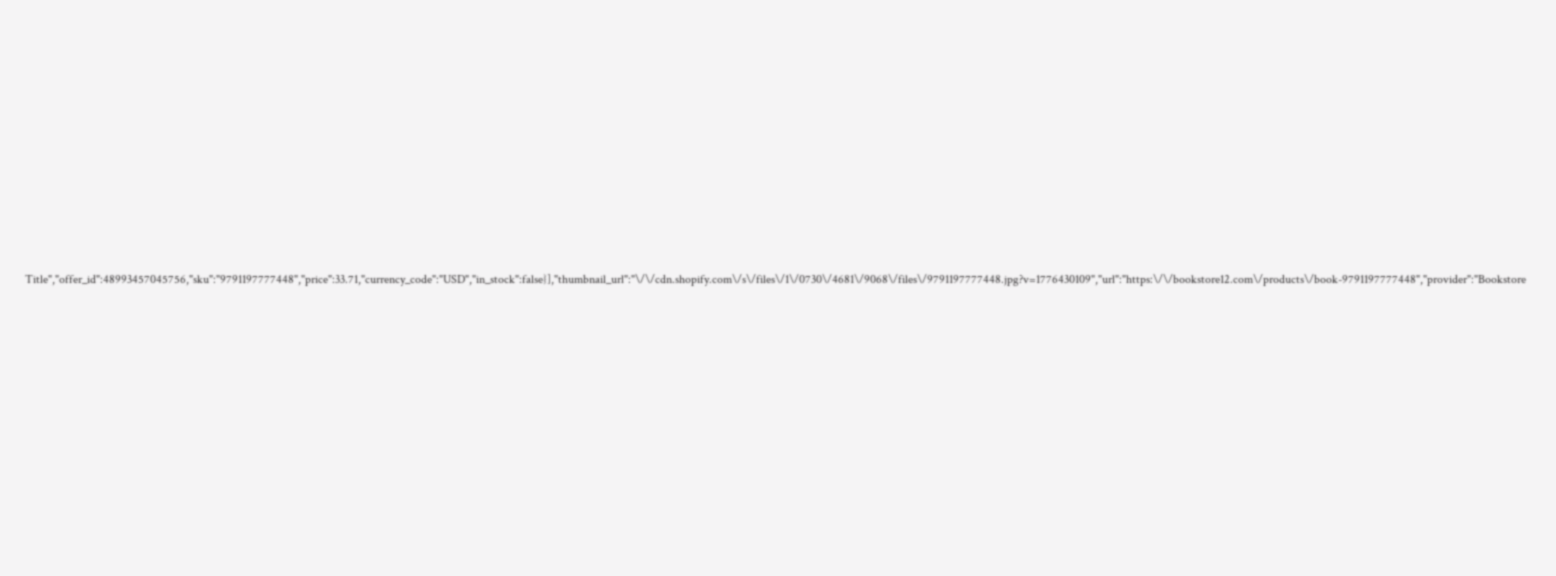Title","offer_id":48993457045756,"sku":"9791197777448","price":33.71,"currency_code":"USD","in_stock":false}],"thumbnail_url":"\/\/cdn.shopify.com\/s\/files\/1\/0730\/4681\/9068\/files\/9791197777448.jpg?v=1776430109","url":"https:\/\/bookstore12.com\/products\/book-9791197777448","provider":"Bookstore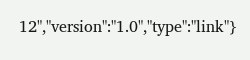12","version":"1.0","type":"link"}